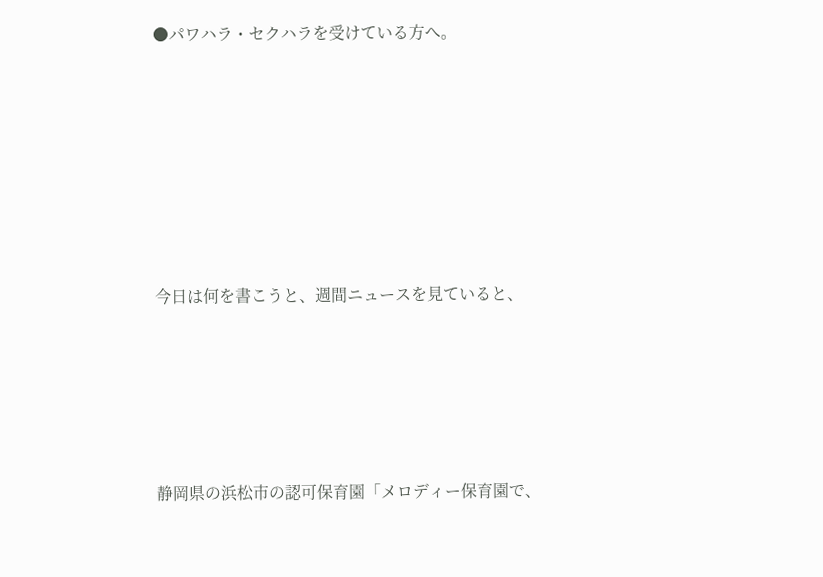●パワハラ・セクハラを受けている方へ。







今日は何を書こうと、週間ニュースを見ていると、





静岡県の浜松市の認可保育園「メロディー保育園で、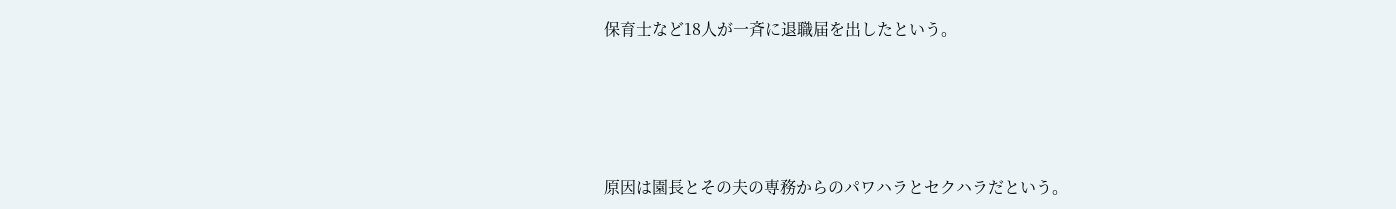保育士など18人が一斉に退職届を出したという。





原因は園長とその夫の専務からのパワハラとセクハラだという。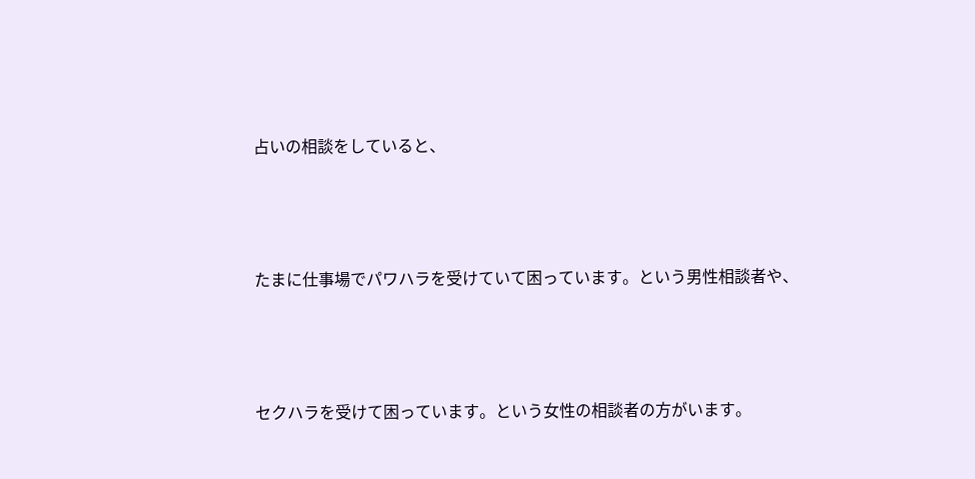占いの相談をしていると、





たまに仕事場でパワハラを受けていて困っています。という男性相談者や、





セクハラを受けて困っています。という女性の相談者の方がいます。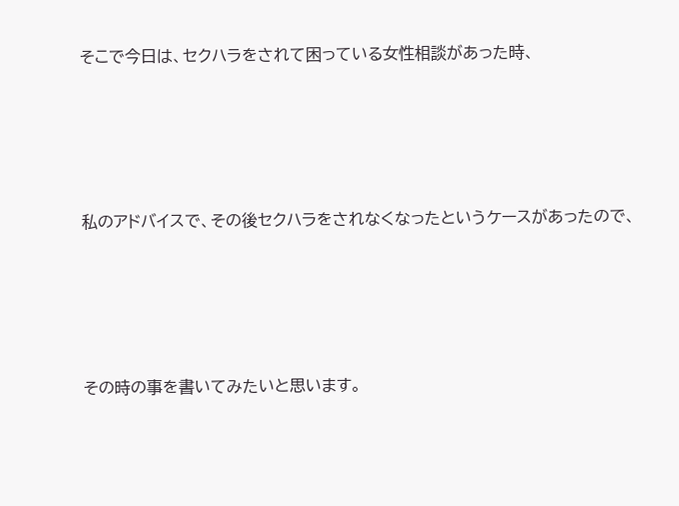そこで今日は、セクハラをされて困っている女性相談があった時、





私のアドバイスで、その後セクハラをされなくなったというケースがあったので、





その時の事を書いてみたいと思います。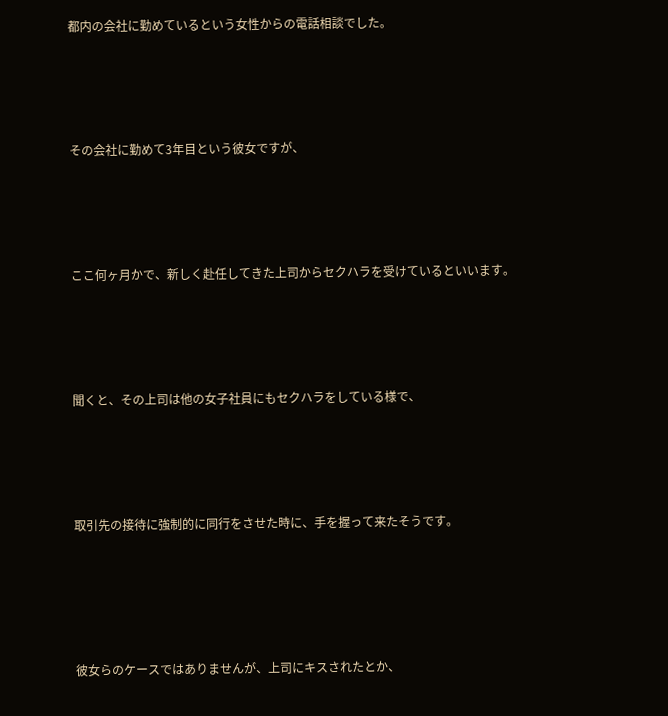都内の会社に勤めているという女性からの電話相談でした。





その会社に勤めて3年目という彼女ですが、





ここ何ヶ月かで、新しく赴任してきた上司からセクハラを受けているといいます。





聞くと、その上司は他の女子社員にもセクハラをしている様で、





取引先の接待に強制的に同行をさせた時に、手を握って来たそうです。






彼女らのケースではありませんが、上司にキスされたとか、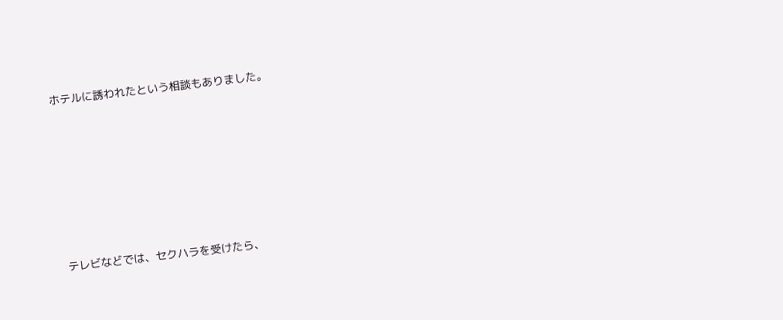ホテルに誘われたという相談もありました。






テレビなどでは、セクハラを受けたら、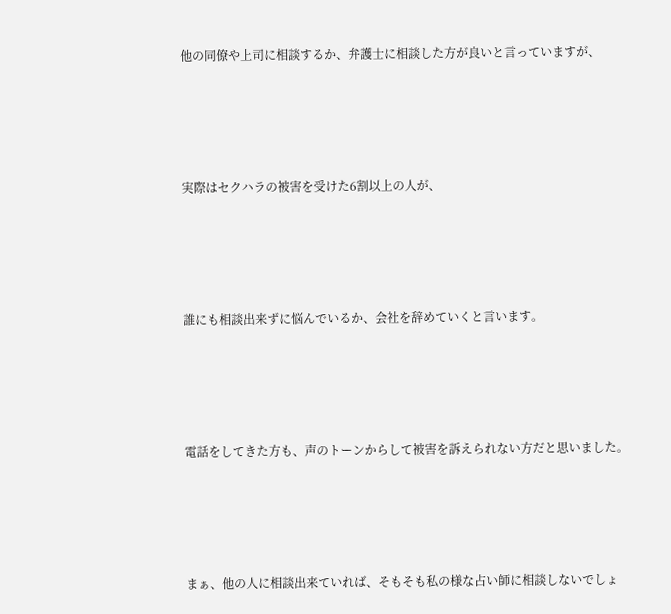他の同僚や上司に相談するか、弁護士に相談した方が良いと言っていますが、





実際はセクハラの被害を受けた6割以上の人が、





誰にも相談出来ずに悩んでいるか、会社を辞めていくと言います。





電話をしてきた方も、声のトーンからして被害を訴えられない方だと思いました。





まぁ、他の人に相談出来ていれば、そもそも私の様な占い師に相談しないでしょ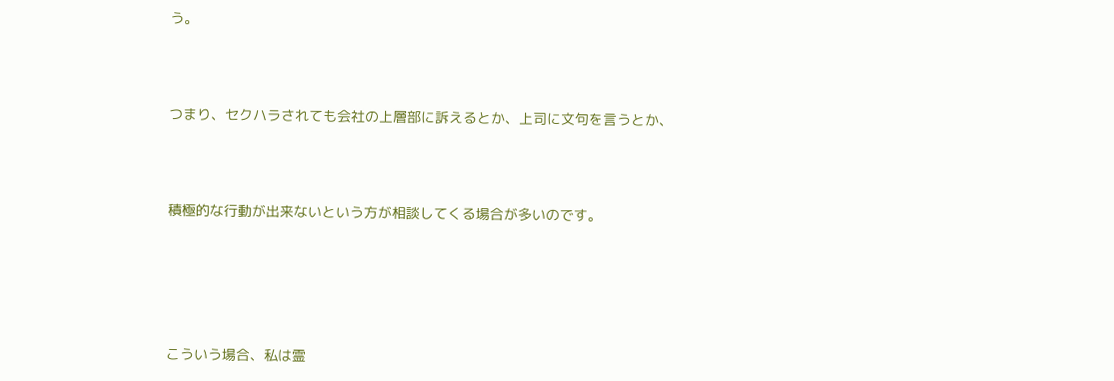う。





つまり、セクハラされても会社の上層部に訴えるとか、上司に文句を言うとか、





積極的な行動が出来ないという方が相談してくる場合が多いのです。








こういう場合、私は霊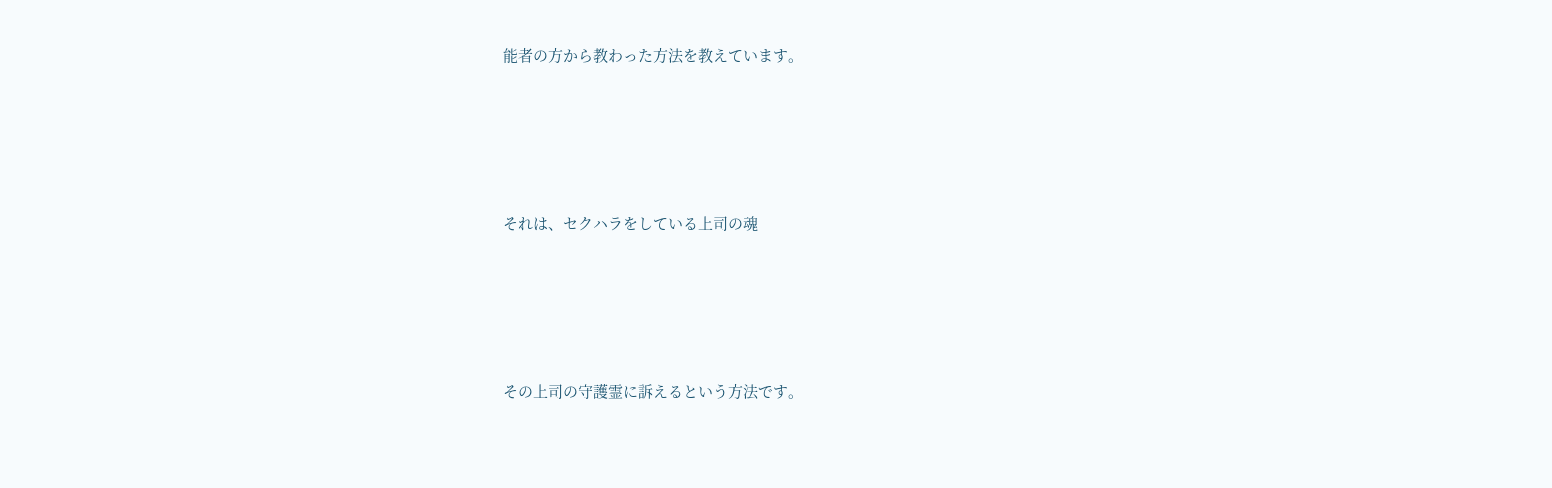能者の方から教わった方法を教えています。





それは、セクハラをしている上司の魂





その上司の守護霊に訴えるという方法です。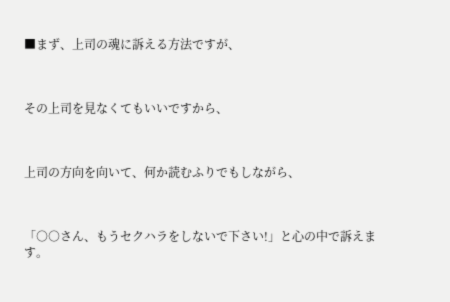■まず、上司の魂に訴える方法ですが、



その上司を見なくてもいいですから、



上司の方向を向いて、何か読むふりでもしながら、



「○○さん、もうセクハラをしないで下さい!」と心の中で訴えます。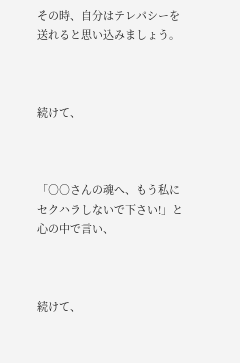その時、自分はテレパシーを送れると思い込みましょう。



続けて、



「○○さんの魂へ、もう私にセクハラしないで下さい!」と心の中で言い、



続けて、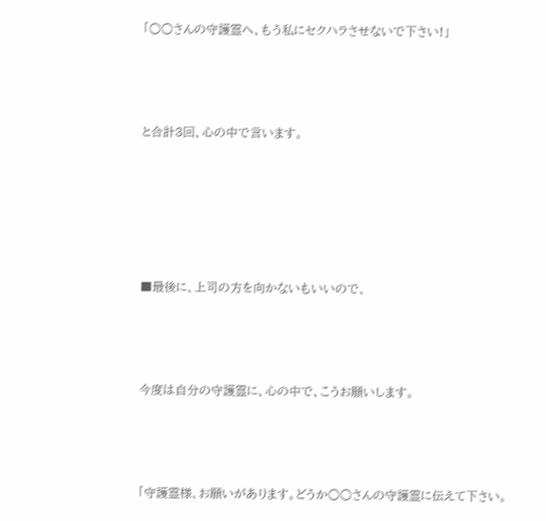「○○さんの守護霊へ、もう私にセクハラさせないで下さい!」



と合計3回、心の中で言います。





■最後に、上司の方を向かないもいいので、



今度は自分の守護霊に、心の中で、こうお願いします。



「守護霊様、お願いがあります。どうか○○さんの守護霊に伝えて下さい。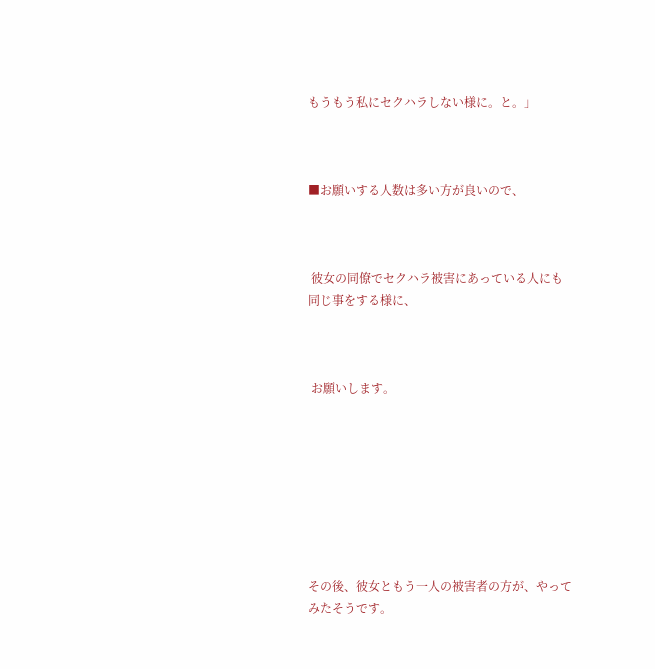もうもう私にセクハラしない様に。と。」



■お願いする人数は多い方が良いので、



 彼女の同僚でセクハラ被害にあっている人にも同じ事をする様に、



 お願いします。








その後、彼女ともう一人の被害者の方が、やってみたそうです。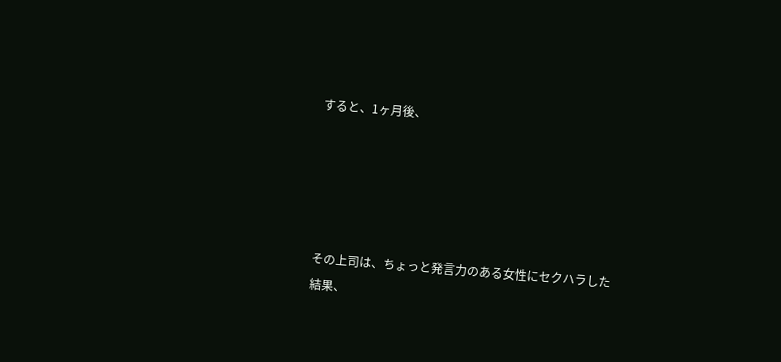すると、1ヶ月後、





その上司は、ちょっと発言力のある女性にセクハラした結果、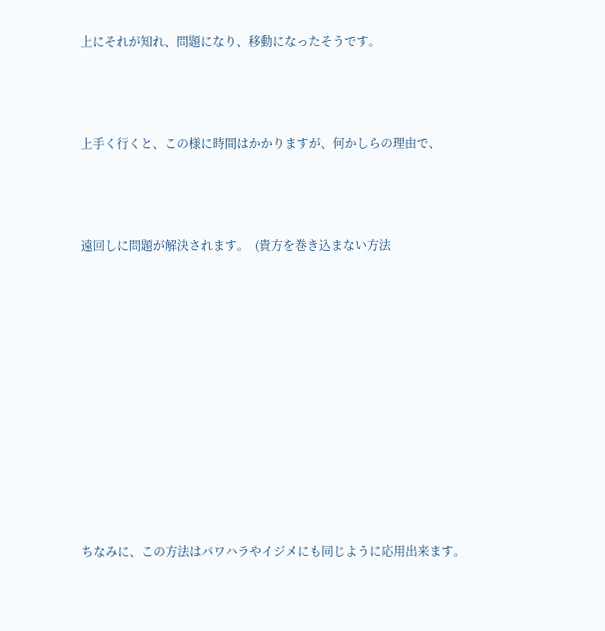上にそれが知れ、問題になり、移動になったそうです。





上手く行くと、この様に時間はかかりますが、何かしらの理由で、





遠回しに問題が解決されます。  (貴方を巻き込まない方法

















ちなみに、この方法はパワハラやイジメにも同じように応用出来ます。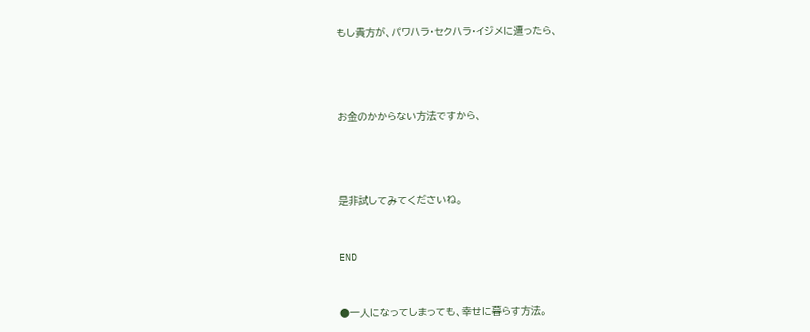もし貴方が、パワハラ・セクハラ・イジメに遭ったら、





お金のかからない方法ですから、





是非試してみてくださいね。



END



●一人になってしまっても、幸せに暮らす方法。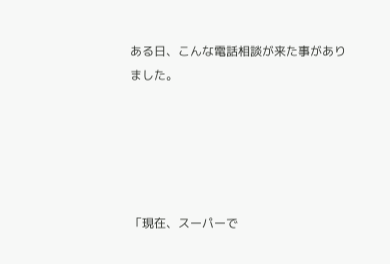ある日、こんな電話相談が来た事がありました。





「現在、スーパーで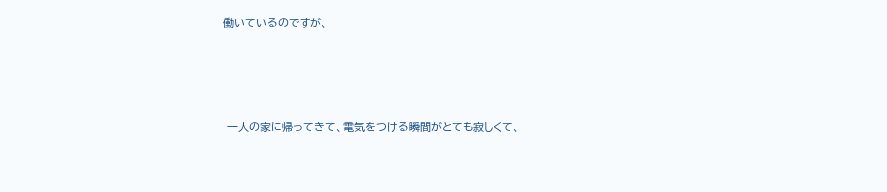働いているのですが、





 一人の家に帰ってきて、電気をつける瞬間がとても寂しくて、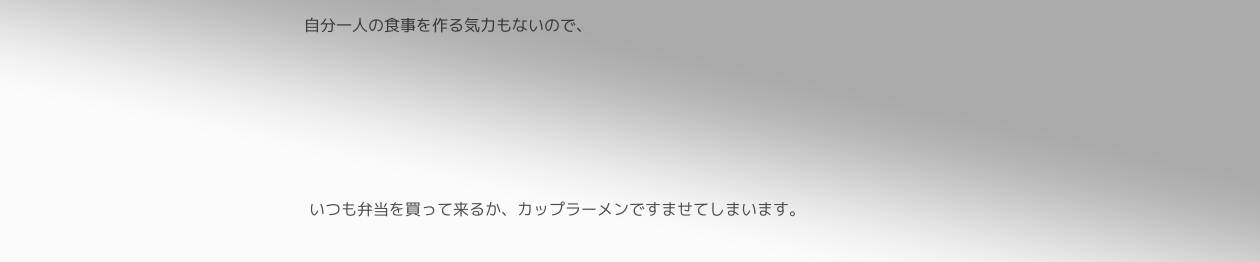自分一人の食事を作る気力もないので、





 いつも弁当を買って来るか、カップラーメンですませてしまいます。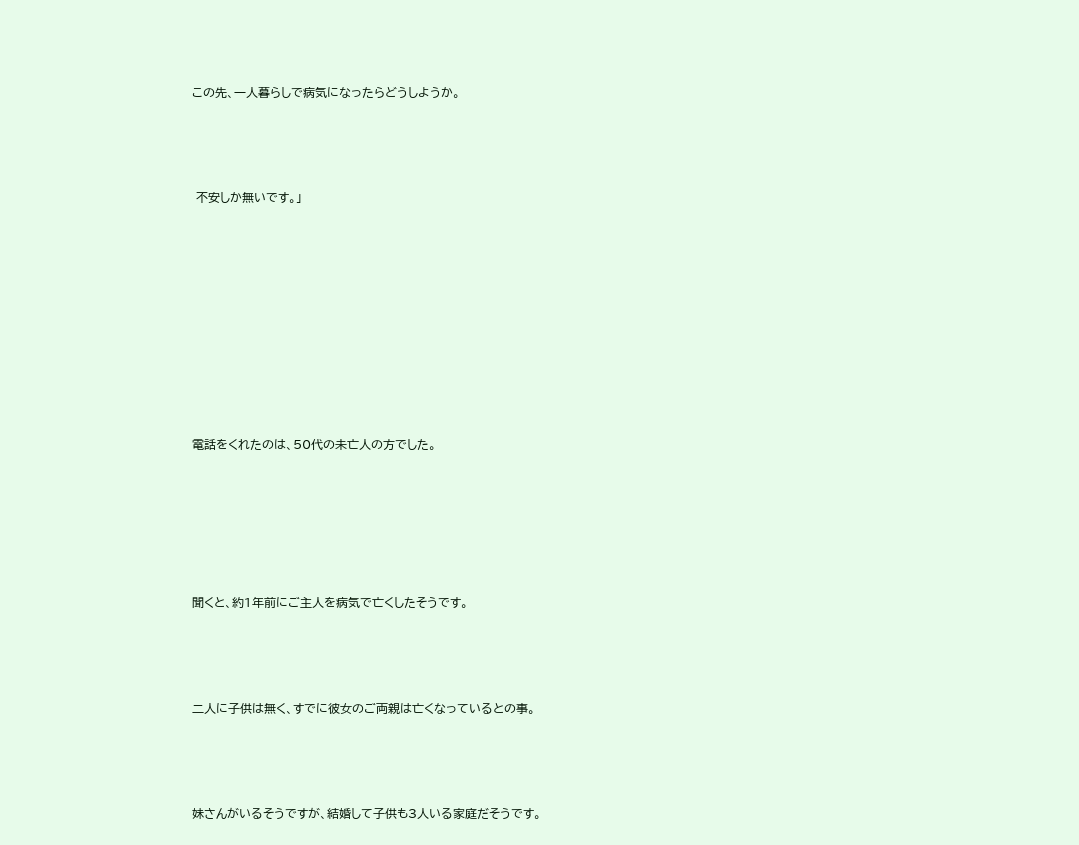この先、一人暮らしで病気になったらどうしようか。





 不安しか無いです。」













電話をくれたのは、50代の未亡人の方でした。








聞くと、約1年前にご主人を病気で亡くしたそうです。





二人に子供は無く、すでに彼女のご両親は亡くなっているとの事。





妹さんがいるそうですが、結婚して子供も3人いる家庭だそうです。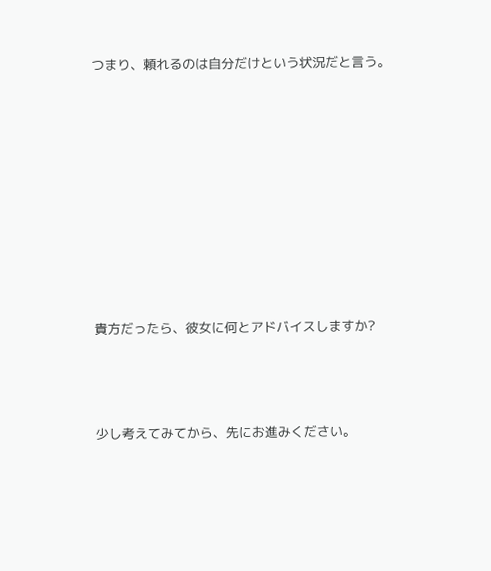つまり、頼れるのは自分だけという状況だと言う。














貴方だったら、彼女に何とアドバイスしますか?





少し考えてみてから、先にお進みください。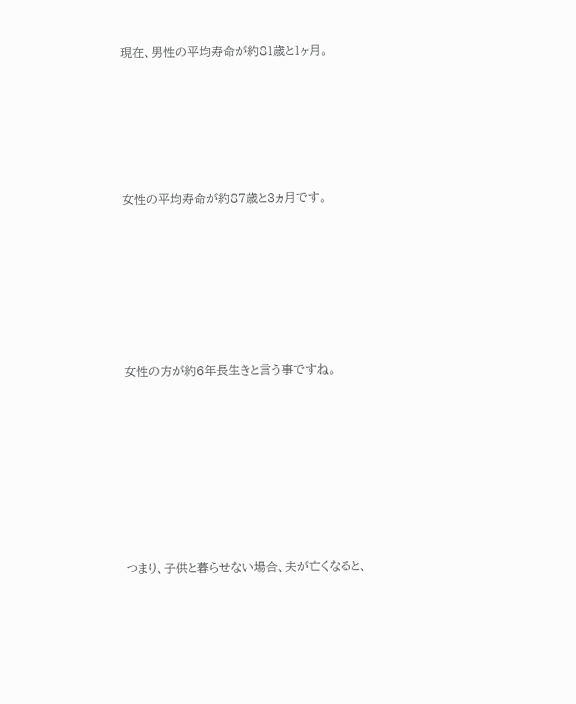現在、男性の平均寿命が約81歳と1ヶ月。





女性の平均寿命が約87歳と3ヵ月です。






女性の方が約6年長生きと言う事ですね。







つまり、子供と暮らせない場合、夫が亡くなると、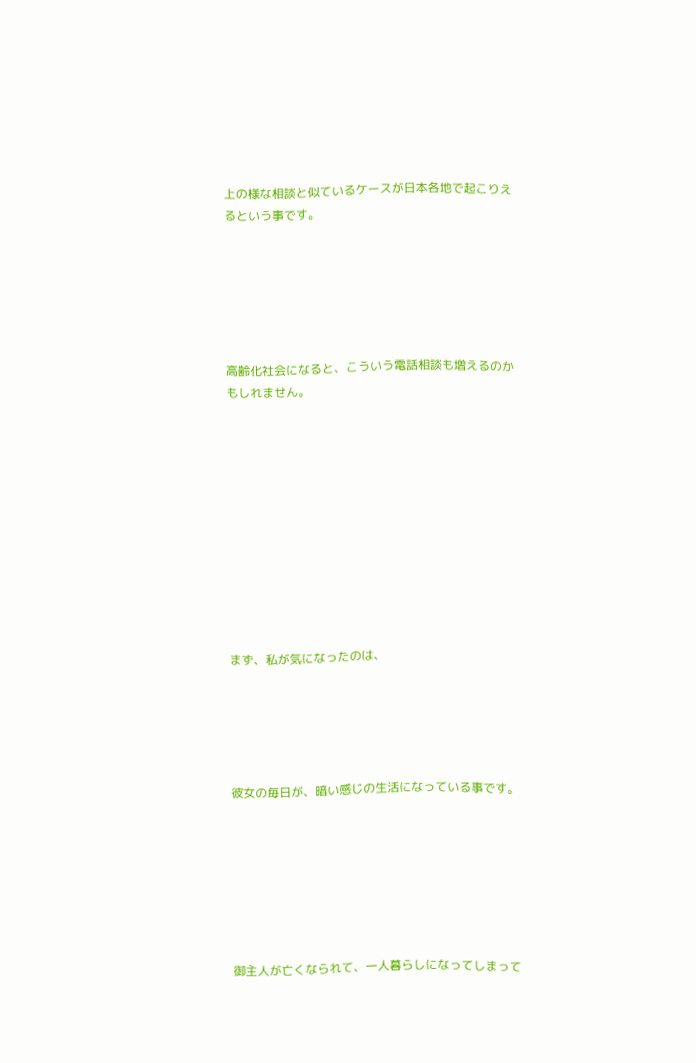上の様な相談と似ているケースが日本各地で起こりえるという事です。






高齢化社会になると、こういう電話相談も増えるのかもしれません。











まず、私が気になったのは、





彼女の毎日が、暗い感じの生活になっている事です。







御主人が亡くなられて、一人暮らしになってしまって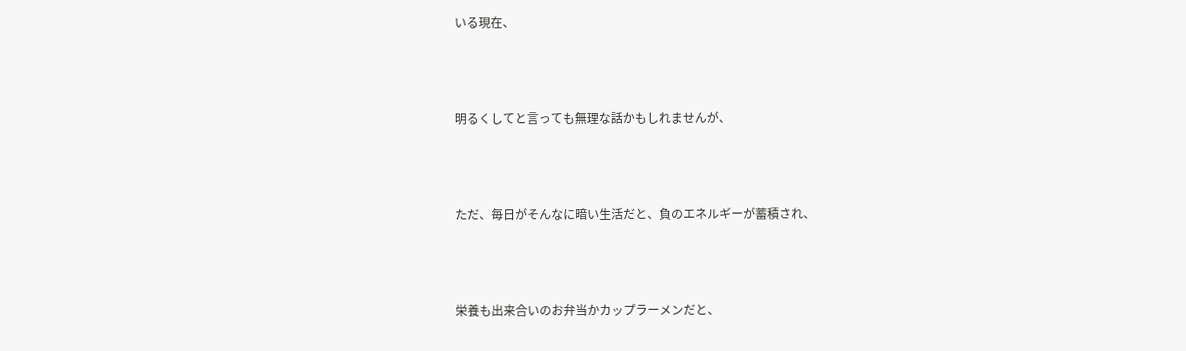いる現在、





明るくしてと言っても無理な話かもしれませんが、





ただ、毎日がそんなに暗い生活だと、負のエネルギーが蓄積され、





栄養も出来合いのお弁当かカップラーメンだと、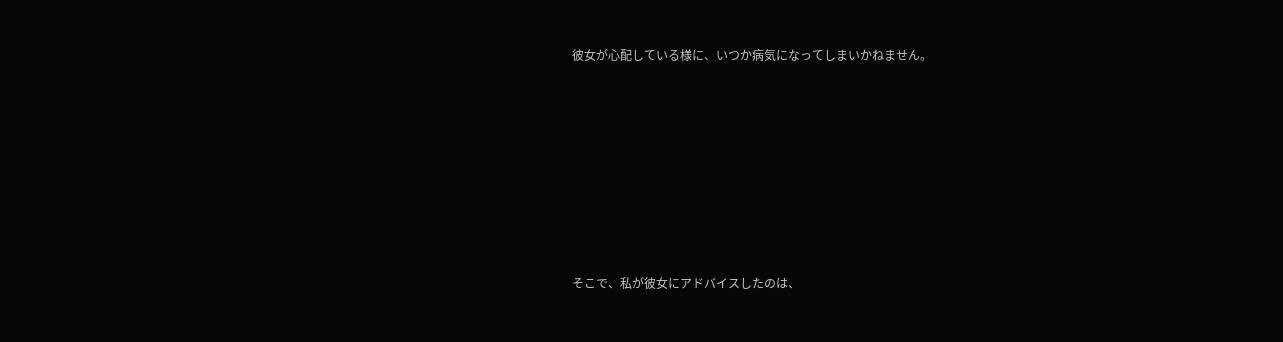彼女が心配している様に、いつか病気になってしまいかねません。










そこで、私が彼女にアドバイスしたのは、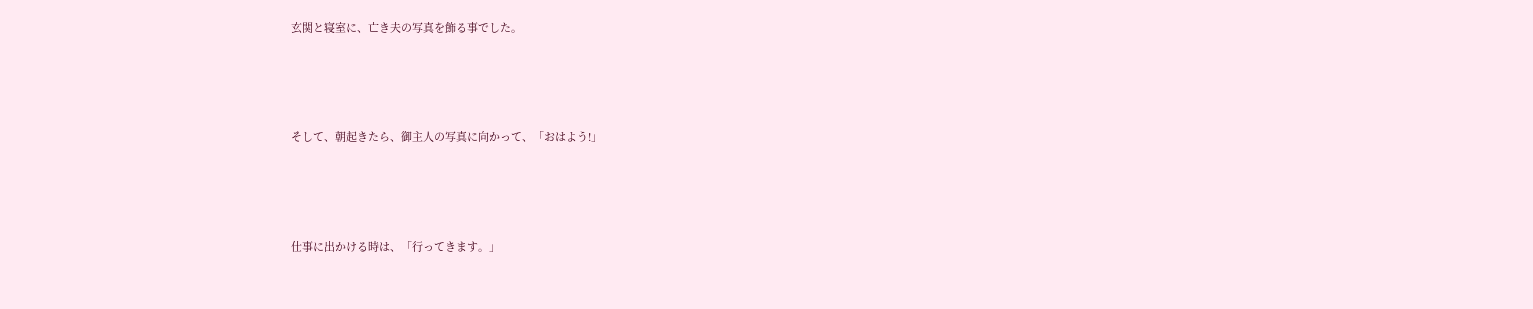玄関と寝室に、亡き夫の写真を飾る事でした。





そして、朝起きたら、御主人の写真に向かって、「おはよう!」





仕事に出かける時は、「行ってきます。」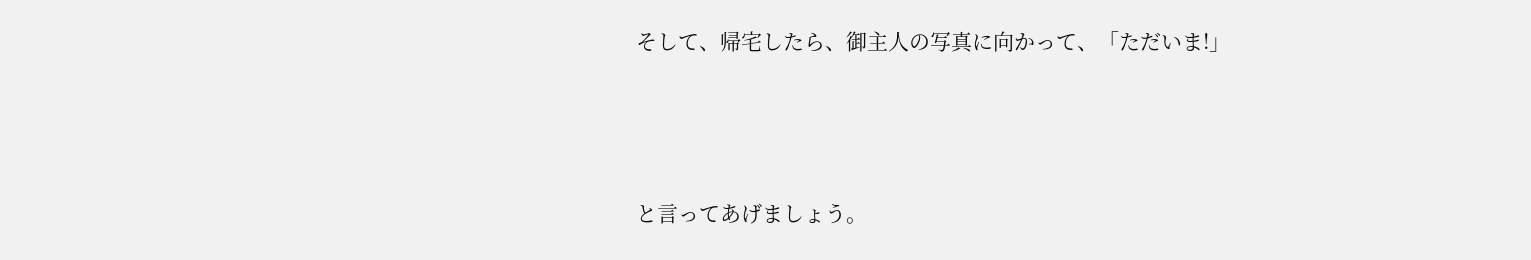そして、帰宅したら、御主人の写真に向かって、「ただいま!」



と言ってあげましょう。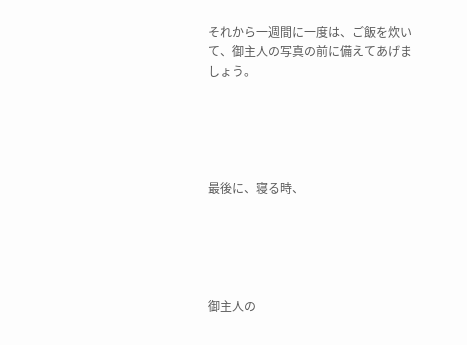それから一週間に一度は、ご飯を炊いて、御主人の写真の前に備えてあげましょう。





最後に、寝る時、





御主人の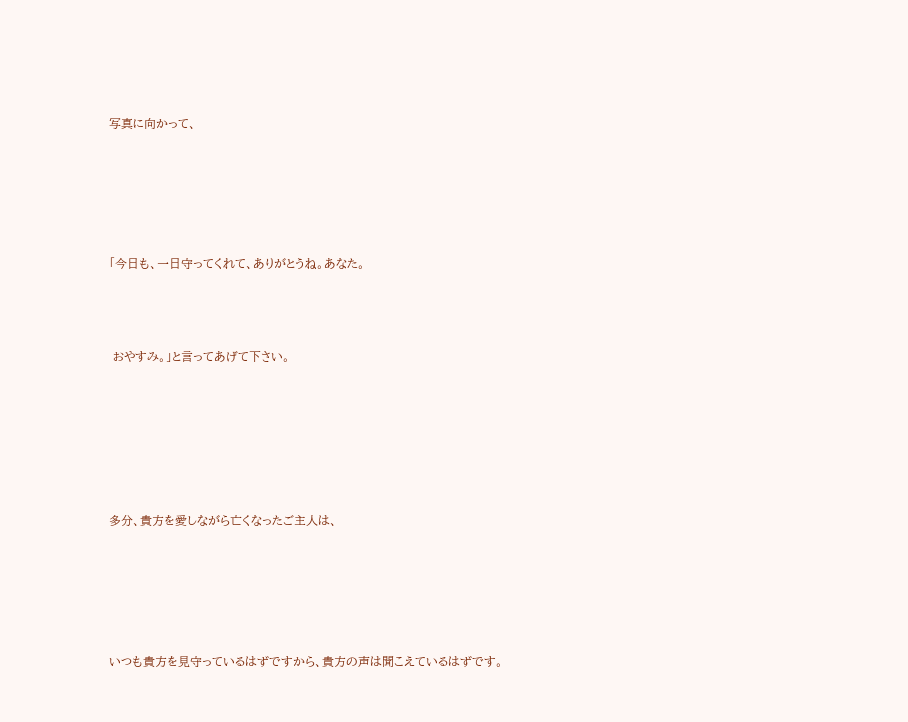写真に向かって、





「今日も、一日守ってくれて、ありがとうね。あなた。



 おやすみ。」と言ってあげて下さい。






多分、貴方を愛しながら亡くなったご主人は、





いつも貴方を見守っているはずですから、貴方の声は聞こえているはずです。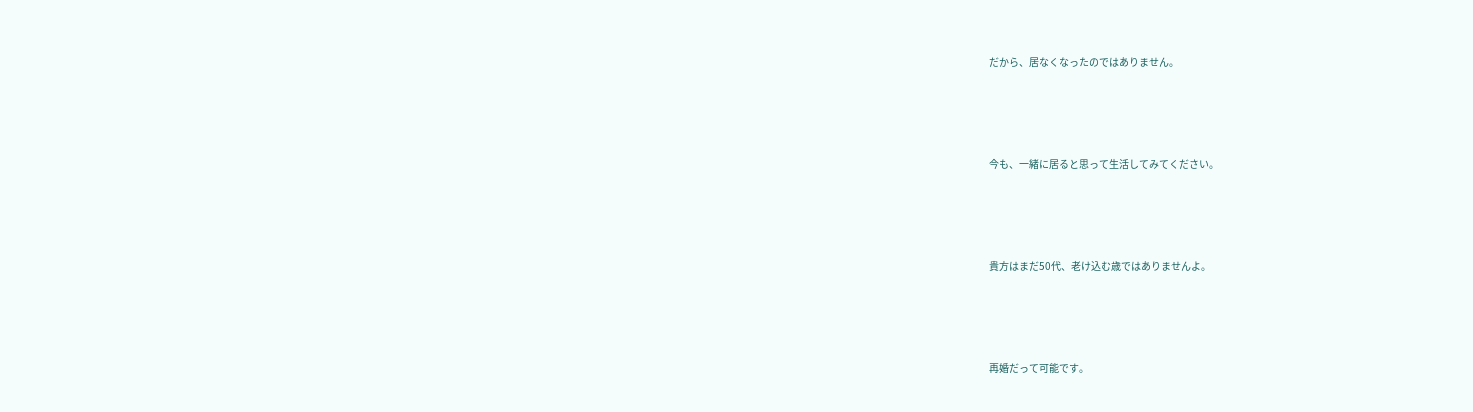だから、居なくなったのではありません。





今も、一緒に居ると思って生活してみてください。





貴方はまだ50代、老け込む歳ではありませんよ。





再婚だって可能です。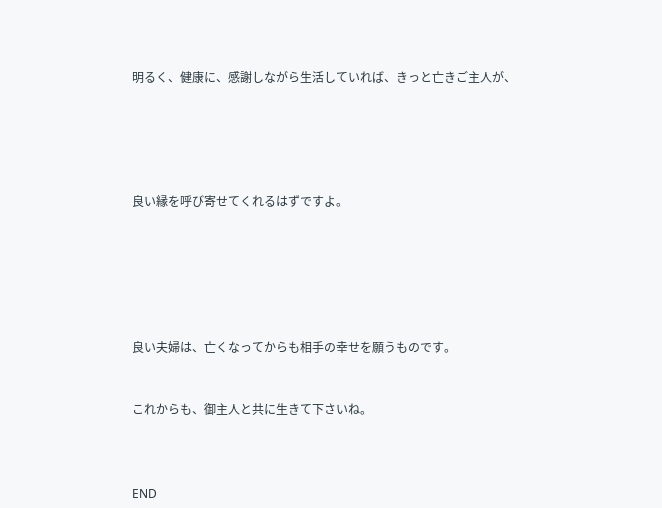明るく、健康に、感謝しながら生活していれば、きっと亡きご主人が、





良い縁を呼び寄せてくれるはずですよ。






良い夫婦は、亡くなってからも相手の幸せを願うものです。


これからも、御主人と共に生きて下さいね。



END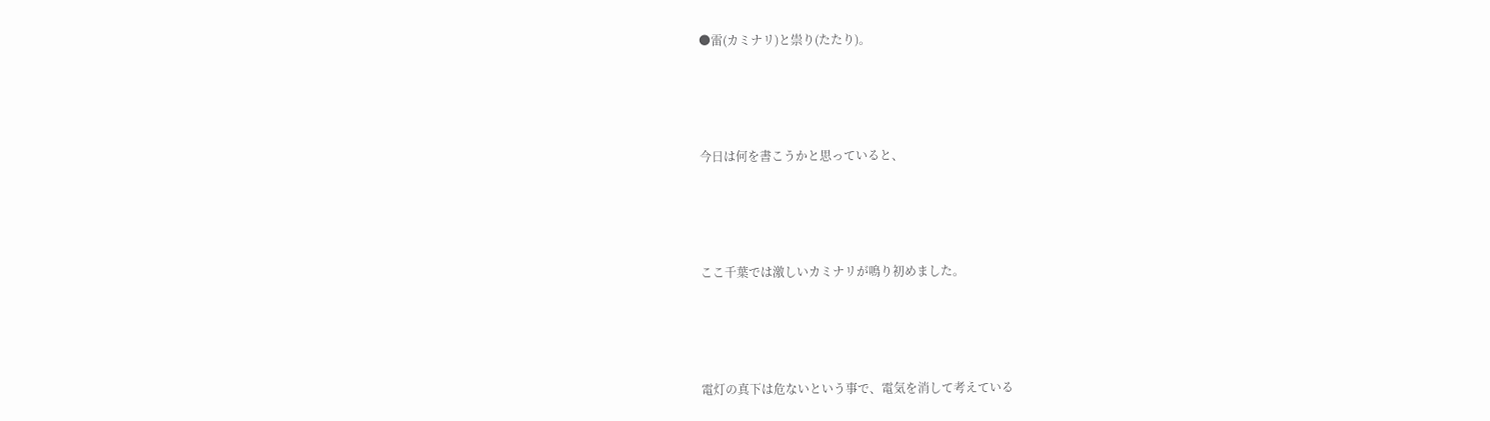●雷(カミナリ)と祟り(たたり)。





今日は何を書こうかと思っていると、





ここ千葉では激しいカミナリが鳴り初めました。





電灯の真下は危ないという事で、電気を消して考えている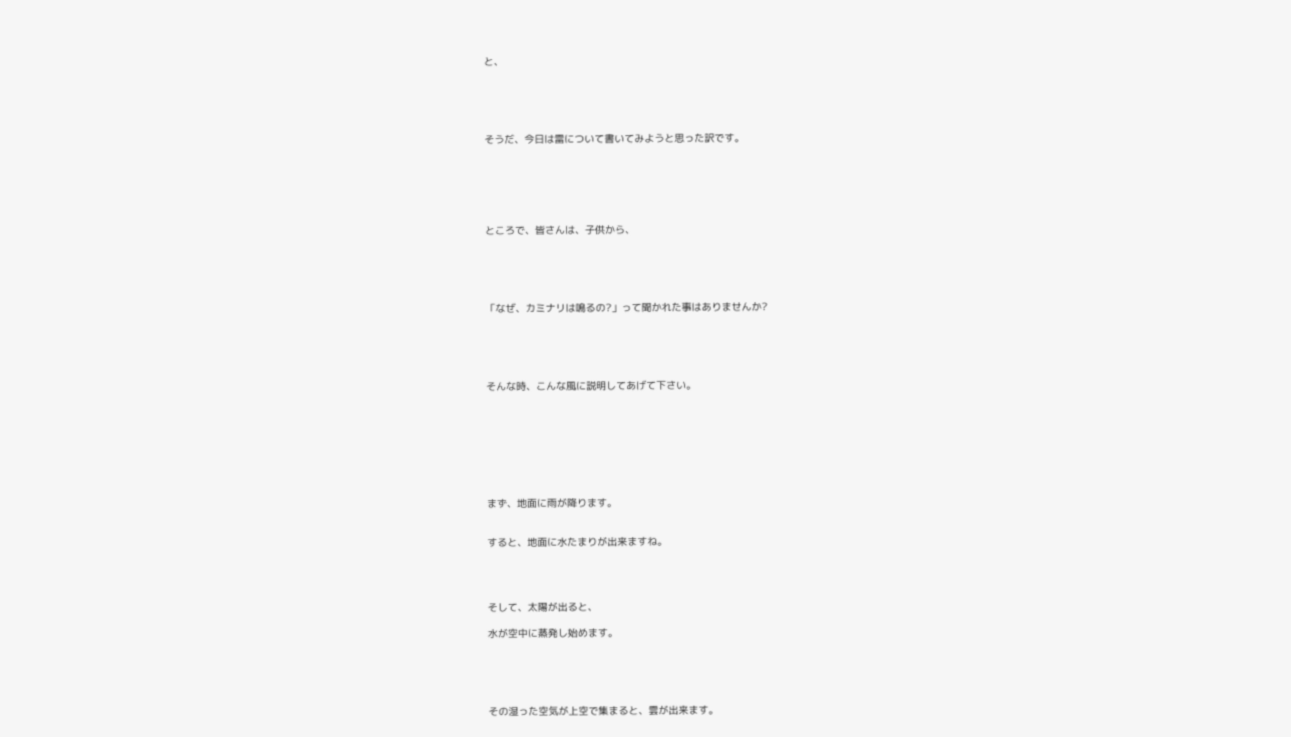と、





そうだ、今日は雷について書いてみようと思った訳です。






ところで、皆さんは、子供から、





「なぜ、カミナリは鳴るの?」って聞かれた事はありませんか?





そんな時、こんな風に説明してあげて下さい。








まず、地面に雨が降ります。


すると、地面に水たまりが出来ますね。




そして、太陽が出ると、

水が空中に蒸発し始めます。





その湿った空気が上空で集まると、雲が出来ます。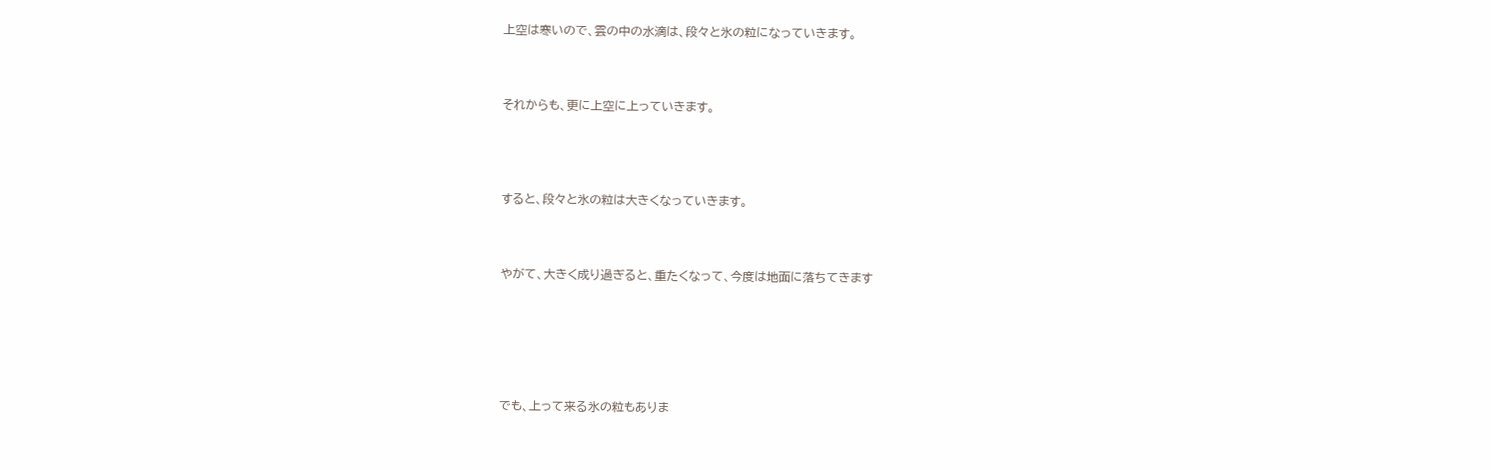上空は寒いので、雲の中の水滴は、段々と氷の粒になっていきます。



それからも、更に上空に上っていきます。




すると、段々と氷の粒は大きくなっていきます。



やがて、大きく成り過ぎると、重たくなって、今度は地面に落ちてきます






でも、上って来る氷の粒もありま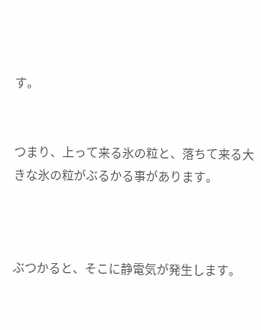す。


つまり、上って来る氷の粒と、落ちて来る大きな氷の粒がぶるかる事があります。



ぶつかると、そこに静電気が発生します。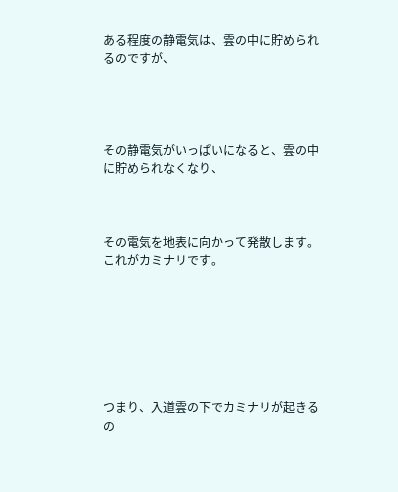ある程度の静電気は、雲の中に貯められるのですが、




その静電気がいっぱいになると、雲の中に貯められなくなり、



その電気を地表に向かって発散します。これがカミナリです。







つまり、入道雲の下でカミナリが起きるの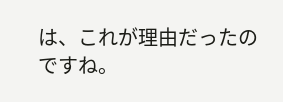は、これが理由だったのですね。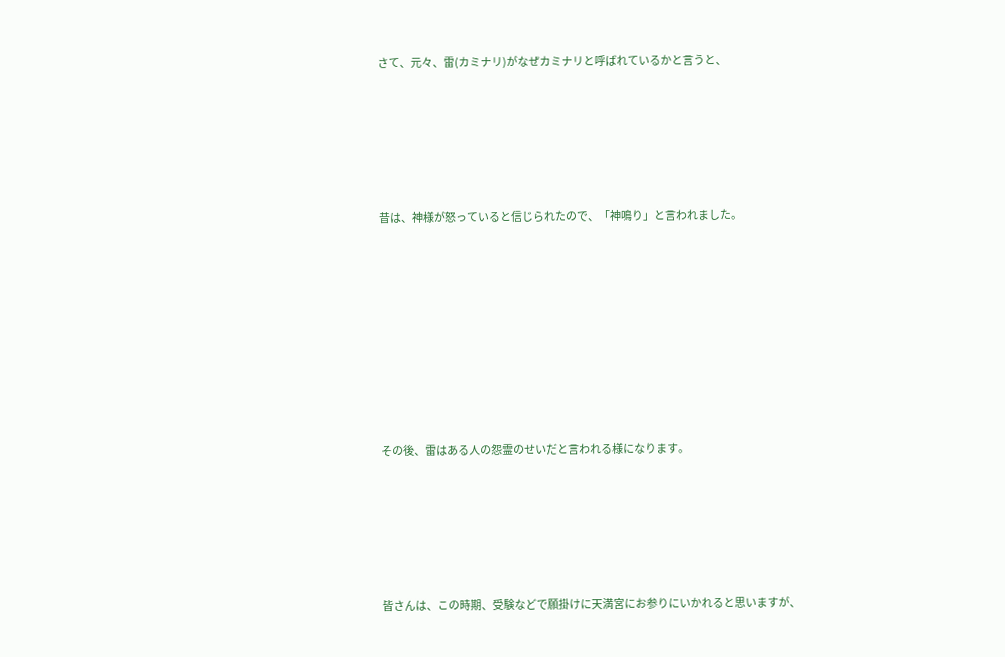さて、元々、雷(カミナリ)がなぜカミナリと呼ばれているかと言うと、





昔は、神様が怒っていると信じられたので、「神鳴り」と言われました。








その後、雷はある人の怨霊のせいだと言われる様になります。





皆さんは、この時期、受験などで願掛けに天満宮にお参りにいかれると思いますが、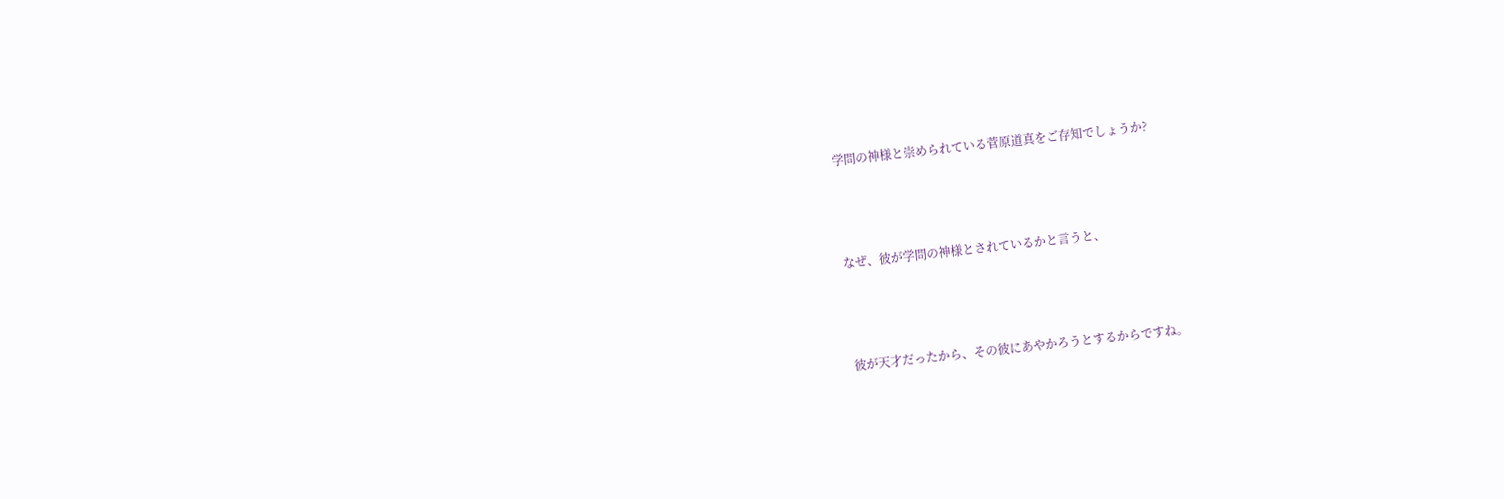学問の神様と崇められている菅原道真をご存知でしょうか?





なぜ、彼が学問の神様とされているかと言うと、





彼が天才だったから、その彼にあやかろうとするからですね。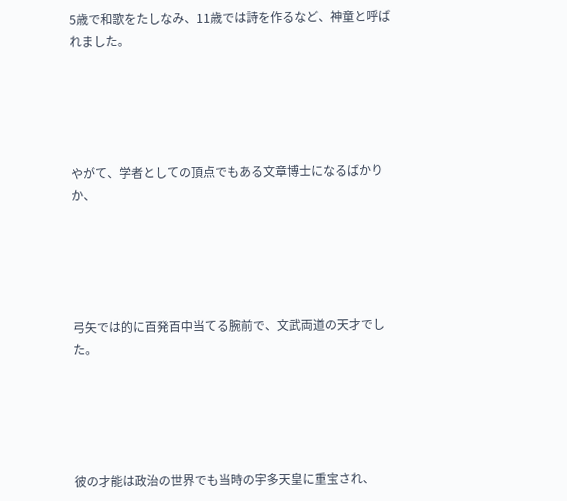5歳で和歌をたしなみ、11歳では詩を作るなど、神童と呼ばれました。





やがて、学者としての頂点でもある文章博士になるばかりか、





弓矢では的に百発百中当てる腕前で、文武両道の天才でした。





彼の才能は政治の世界でも当時の宇多天皇に重宝され、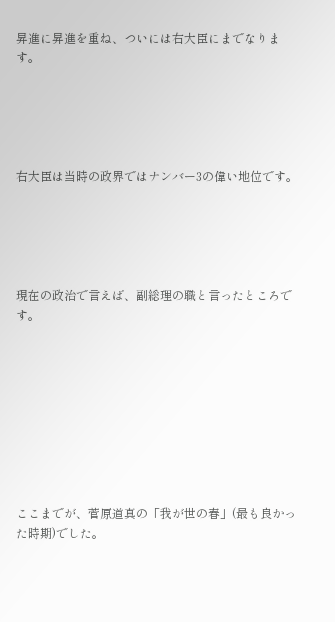昇進に昇進を重ね、ついには右大臣にまでなります。





右大臣は当時の政界ではナンバー3の偉い地位です。





現在の政治で言えば、副総理の職と言ったところです。









ここまでが、菅原道真の「我が世の春」(最も良かった時期)でした。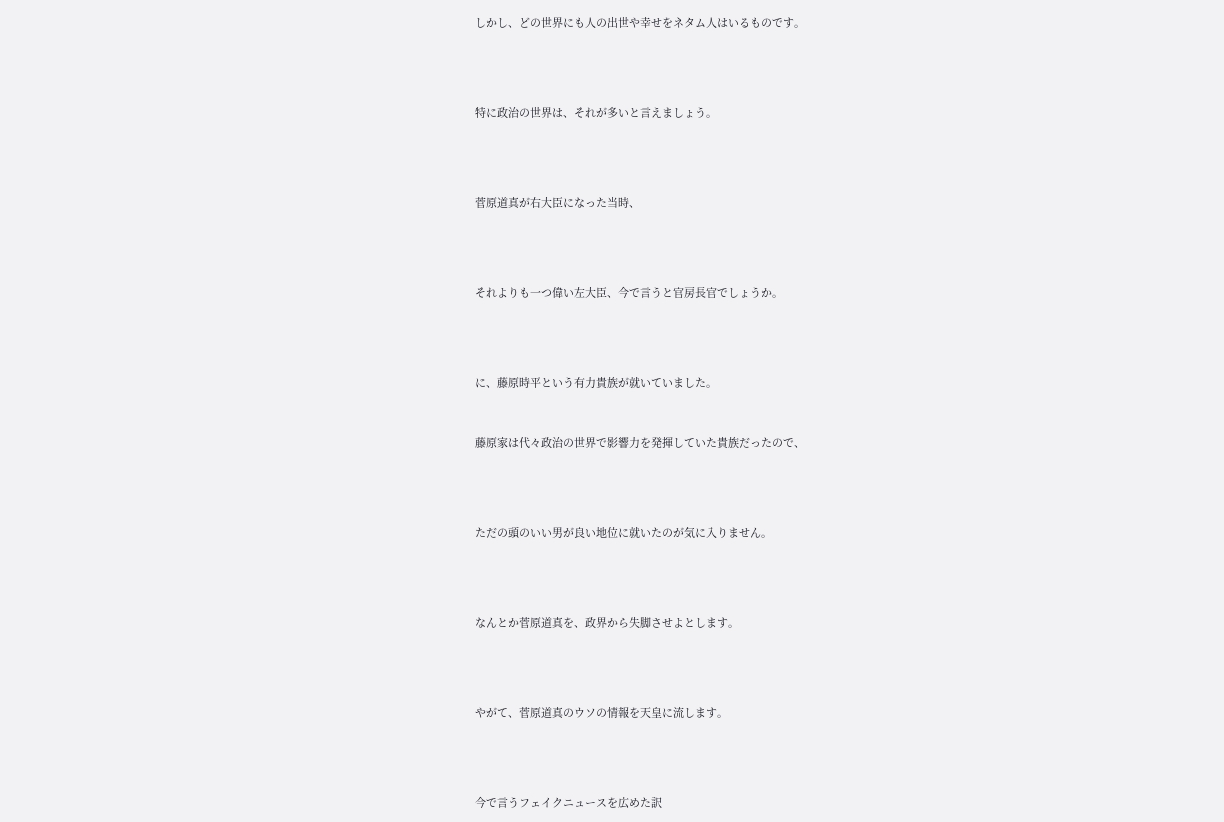しかし、どの世界にも人の出世や幸せをネタム人はいるものです。





特に政治の世界は、それが多いと言えましょう。





菅原道真が右大臣になった当時、





それよりも一つ偉い左大臣、今で言うと官房長官でしょうか。





に、藤原時平という有力貴族が就いていました。



藤原家は代々政治の世界で影響力を発揮していた貴族だったので、





ただの頭のいい男が良い地位に就いたのが気に入りません。





なんとか菅原道真を、政界から失脚させよとします。





やがて、菅原道真のウソの情報を天皇に流します。





今で言うフェイクニュースを広めた訳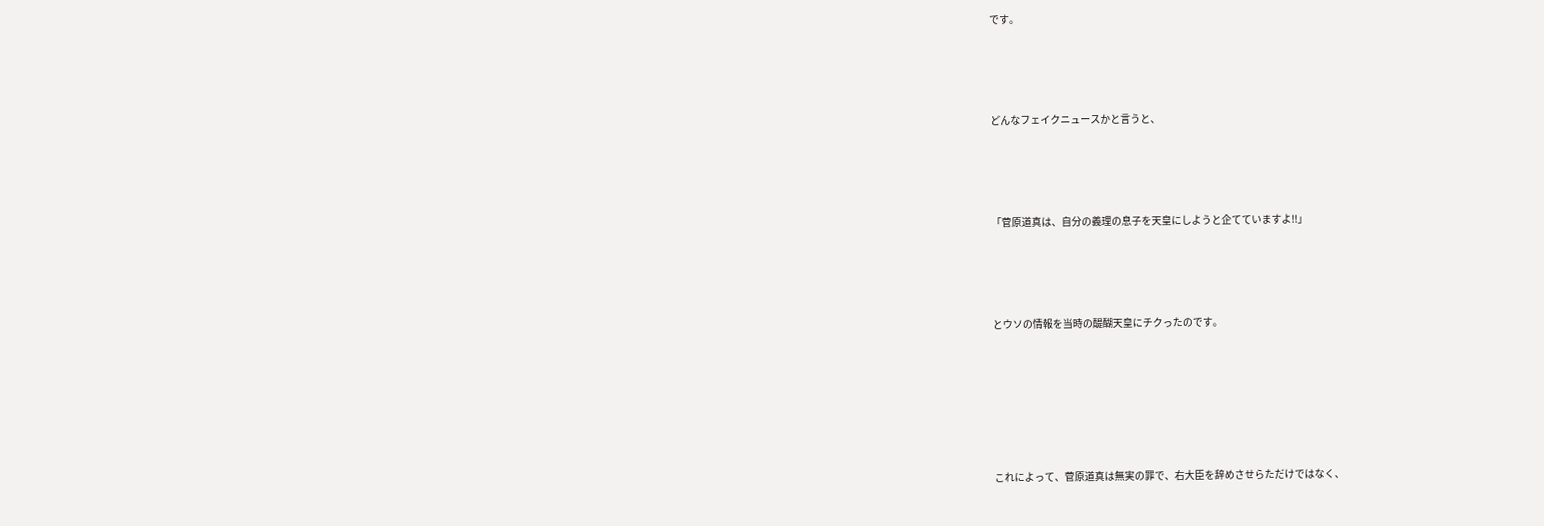です。





どんなフェイクニュースかと言うと、





「菅原道真は、自分の義理の息子を天皇にしようと企てていますよ!!」





とウソの情報を当時の醍醐天皇にチクったのです。








これによって、菅原道真は無実の罪で、右大臣を辞めさせらただけではなく、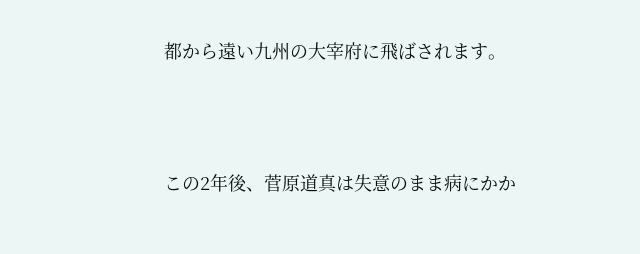都から遠い九州の大宰府に飛ばされます。





この2年後、菅原道真は失意のまま病にかか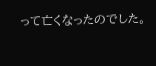って亡くなったのでした。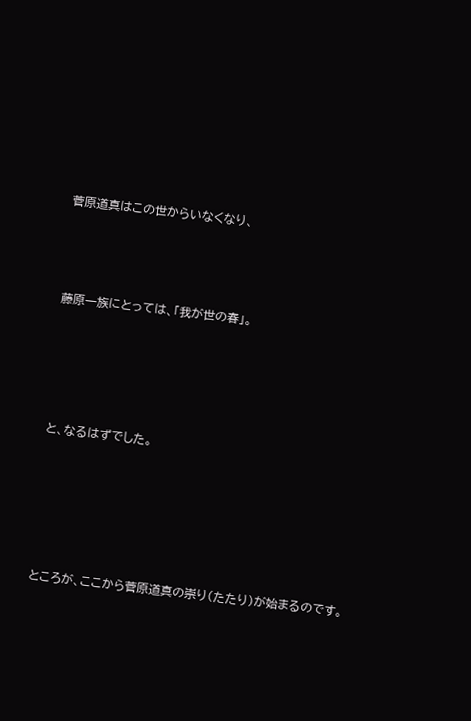菅原道真はこの世からいなくなり、





藤原一族にとっては、「我が世の春」。







と、なるはずでした。








ところが、ここから菅原道真の崇り(たたり)が始まるのです。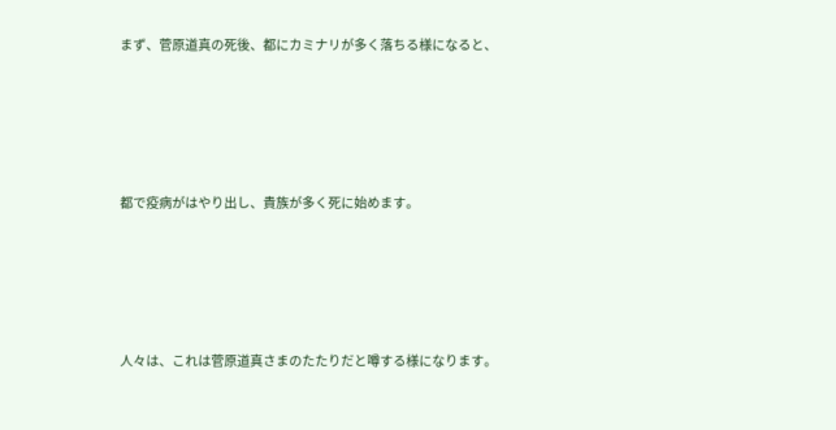まず、菅原道真の死後、都にカミナリが多く落ちる様になると、





都で疫病がはやり出し、貴族が多く死に始めます。





人々は、これは菅原道真さまのたたりだと噂する様になります。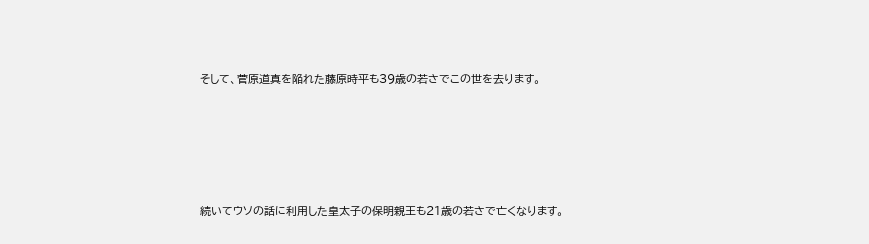そして、菅原道真を陥れた藤原時平も39歳の若さでこの世を去ります。





続いてウソの話に利用した皇太子の保明親王も21歳の若さで亡くなります。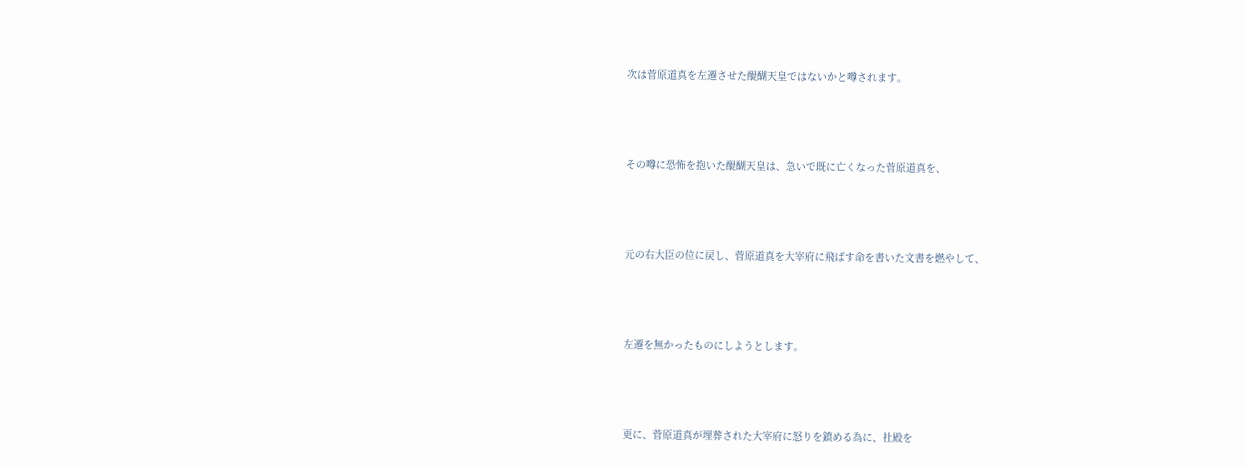次は菅原道真を左遷させた醍醐天皇ではないかと噂されます。





その噂に恐怖を抱いた醍醐天皇は、急いで既に亡くなった菅原道真を、





元の右大臣の位に戻し、菅原道真を大宰府に飛ばす命を書いた文書を燃やして、





左遷を無かったものにしようとします。





更に、菅原道真が埋葬された大宰府に怒りを鎮める為に、社殿を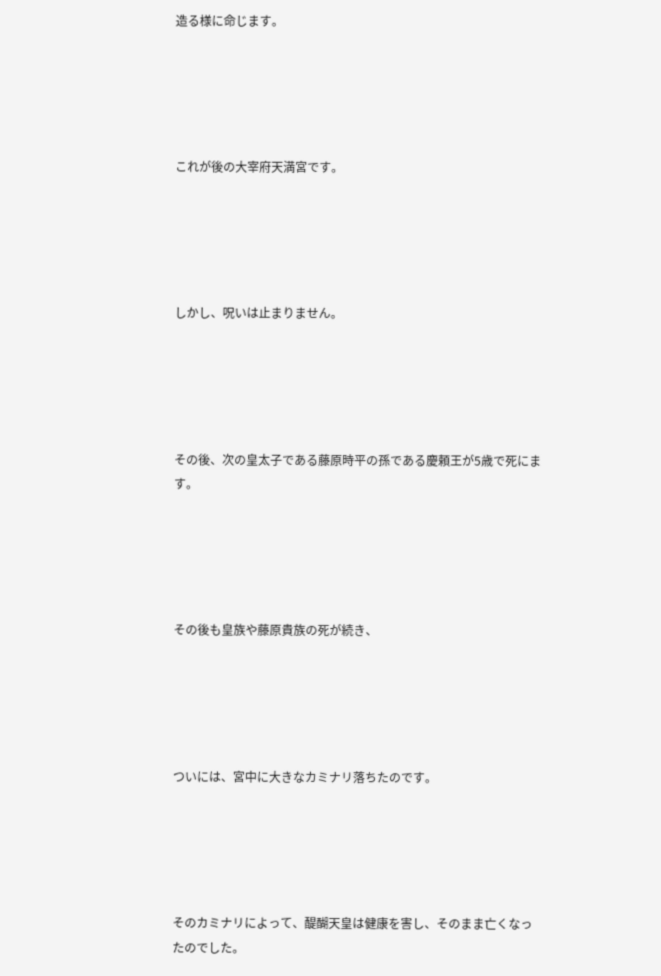造る様に命じます。





これが後の大宰府天満宮です。





しかし、呪いは止まりません。





その後、次の皇太子である藤原時平の孫である慶頼王が5歳で死にます。





その後も皇族や藤原貴族の死が続き、





ついには、宮中に大きなカミナリ落ちたのです。





そのカミナリによって、醍醐天皇は健康を害し、そのまま亡くなったのでした。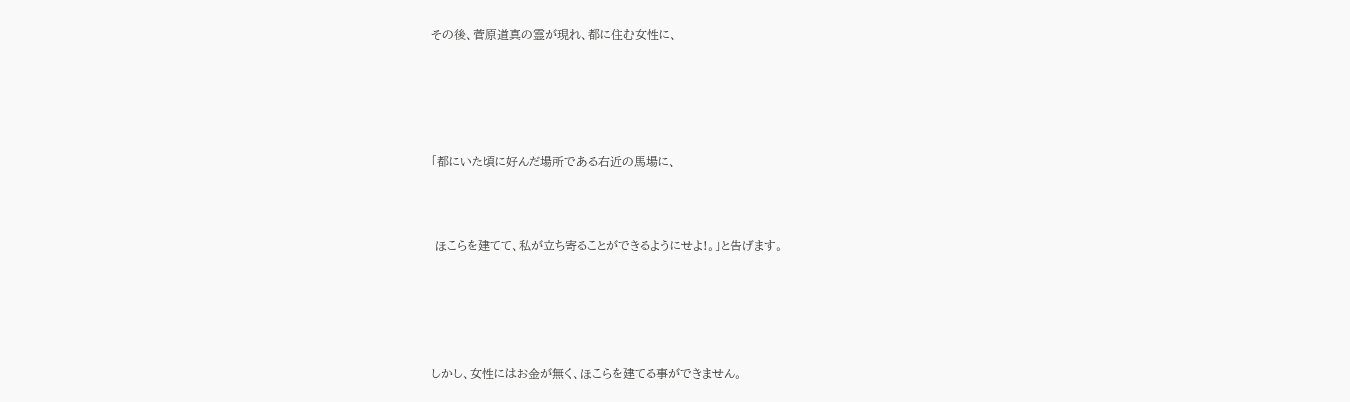その後、菅原道真の霊が現れ、都に住む女性に、





「都にいた頃に好んだ場所である右近の馬場に、



 ほこらを建てて、私が立ち寄ることができるようにせよ!。」と告げます。





しかし、女性にはお金が無く、ほこらを建てる事ができません。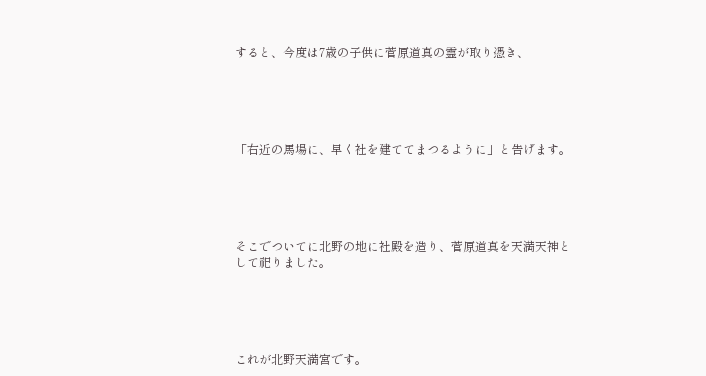すると、今度は7歳の子供に菅原道真の霊が取り憑き、





「右近の馬場に、早く社を建ててまつるように」と告げます。





そこでついてに北野の地に社殿を造り、菅原道真を天満天神として祀りました。





これが北野天満宮です。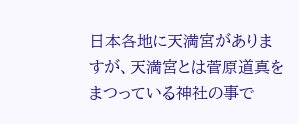日本各地に天満宮がありますが、天満宮とは菅原道真をまつっている神社の事で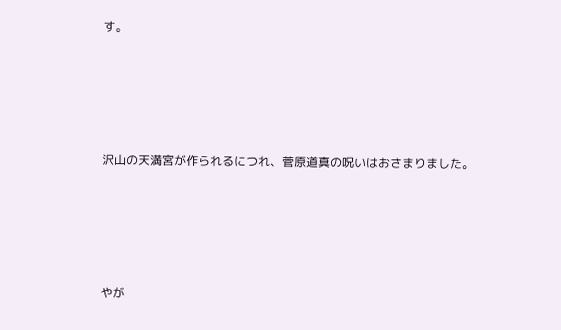す。





沢山の天満宮が作られるにつれ、菅原道真の呪いはおさまりました。





やが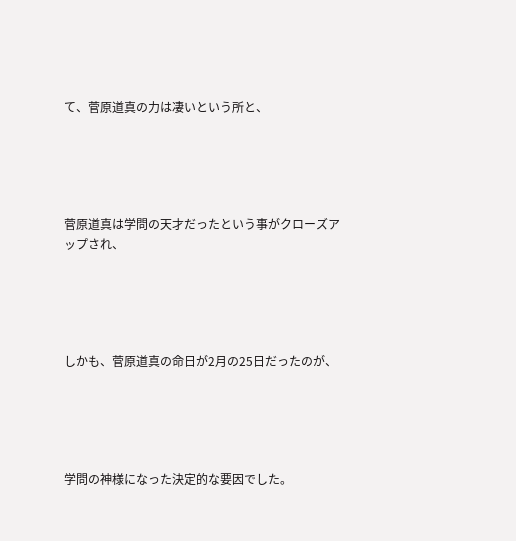て、菅原道真の力は凄いという所と、





菅原道真は学問の天才だったという事がクローズアップされ、





しかも、菅原道真の命日が2月の25日だったのが、





学問の神様になった決定的な要因でした。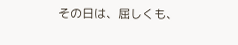その日は、屈しくも、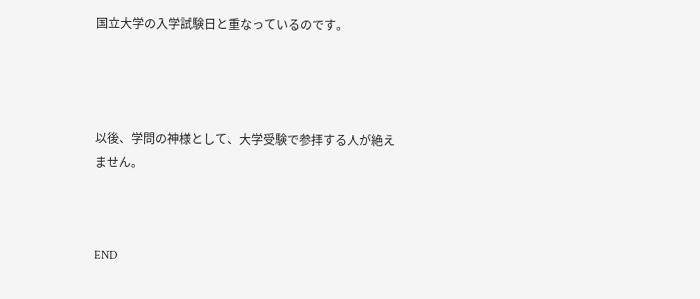国立大学の入学試験日と重なっているのです。




以後、学問の神様として、大学受験で参拝する人が絶えません。



END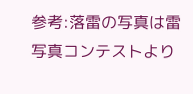参考:落雷の写真は雷写真コンテストより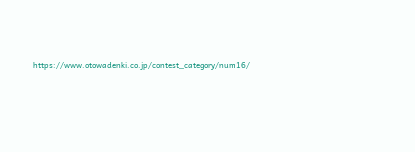https://www.otowadenki.co.jp/contest_category/num16/